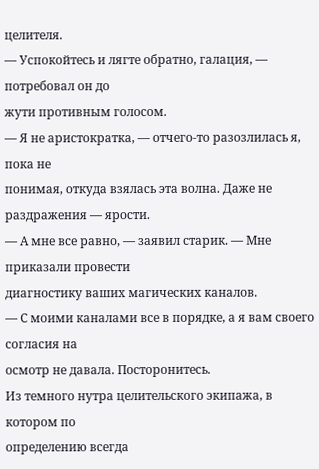целителя.
— Успокойтесь и лягте обратно, галация, — потребовал он до
жути противным голосом.
— Я не аристократка, — отчего-то разозлилась я, пока не
понимая, откуда взялась эта волна. Даже не раздражения — ярости.
— А мне все равно, — заявил старик. — Мне приказали провести
диагностику ваших магических каналов.
— С моими каналами все в порядке, а я вам своего согласия на
осмотр не давала. Посторонитесь.
Из темного нутра целительского экипажа, в котором по
определению всегда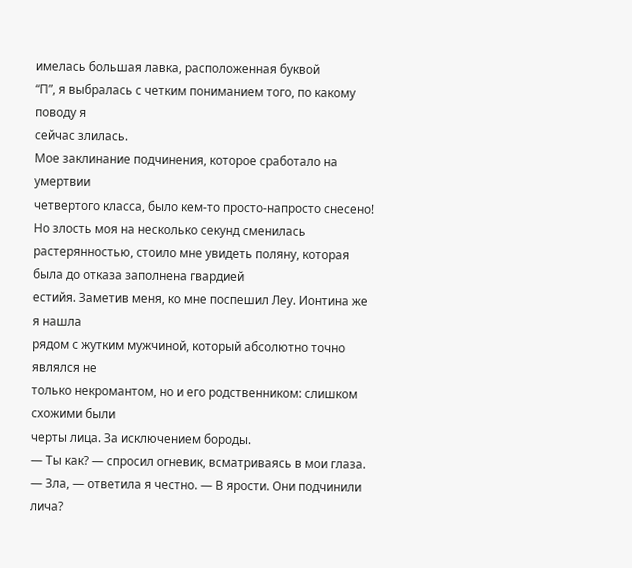имелась большая лавка, расположенная буквой
“П”, я выбралась с четким пониманием того, по какому поводу я
сейчас злилась.
Мое заклинание подчинения, которое сработало на умертвии
четвертого класса, было кем-то просто-напросто снесено!
Но злость моя на несколько секунд сменилась растерянностью, стоило мне увидеть поляну, которая была до отказа заполнена гвардией
естийя. Заметив меня, ко мне поспешил Леу. Ионтина же я нашла
рядом с жутким мужчиной, который абсолютно точно являлся не
только некромантом, но и его родственником: слишком схожими были
черты лица. За исключением бороды.
— Ты как? — спросил огневик, всматриваясь в мои глаза.
— Зла, — ответила я честно. — В ярости. Они подчинили лича?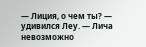— Лиция, о чем ты? — удивился Леу. — Лича невозможно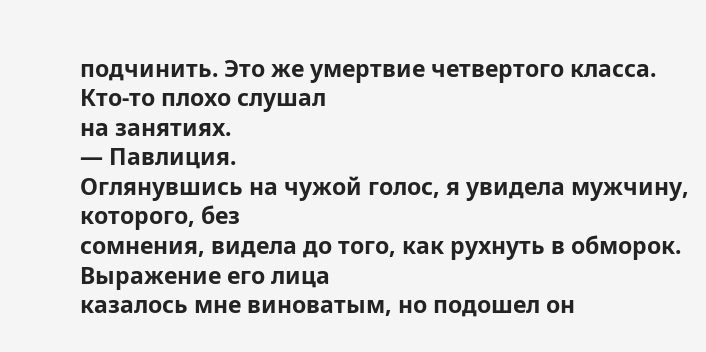подчинить. Это же умертвие четвертого класса. Кто-то плохо слушал
на занятиях.
— Павлиция.
Оглянувшись на чужой голос, я увидела мужчину, которого, без
сомнения, видела до того, как рухнуть в обморок. Выражение его лица
казалось мне виноватым, но подошел он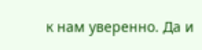к нам уверенно. Да и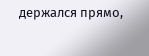держался прямо,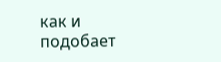как и подобает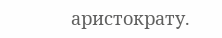аристократу.